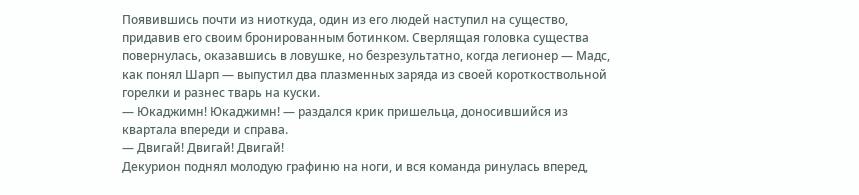Появившись почти из ниоткуда, один из его людей наступил на существо, придавив его своим бронированным ботинком. Сверлящая головка существа повернулась, оказавшись в ловушке, но безрезультатно, когда легионер — Мадс, как понял Шарп — выпустил два плазменных заряда из своей короткоствольной горелки и разнес тварь на куски.
— Юкаджимн! Юкаджимн! — раздался крик пришельца, доносившийся из квартала впереди и справа.
— Двигай! Двигай! Двигай!
Декурион поднял молодую графиню на ноги, и вся команда ринулась вперед,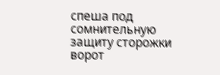спеша под сомнительную защиту сторожки ворот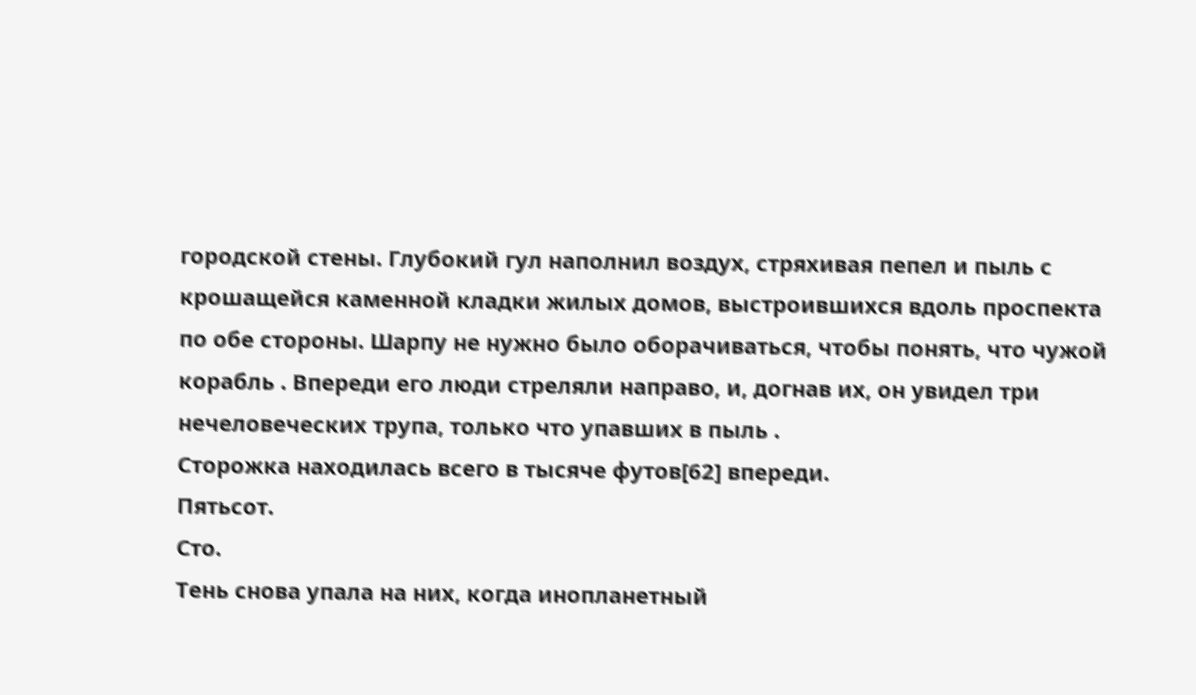городской стены. Глубокий гул наполнил воздух, стряхивая пепел и пыль с крошащейся каменной кладки жилых домов, выстроившихся вдоль проспекта по обе стороны. Шарпу не нужно было оборачиваться, чтобы понять, что чужой корабль . Впереди его люди стреляли направо, и, догнав их, он увидел три нечеловеческих трупа, только что упавших в пыль .
Сторожка находилась всего в тысяче футов[62] впереди.
Пятьсот.
Сто.
Тень снова упала на них, когда инопланетный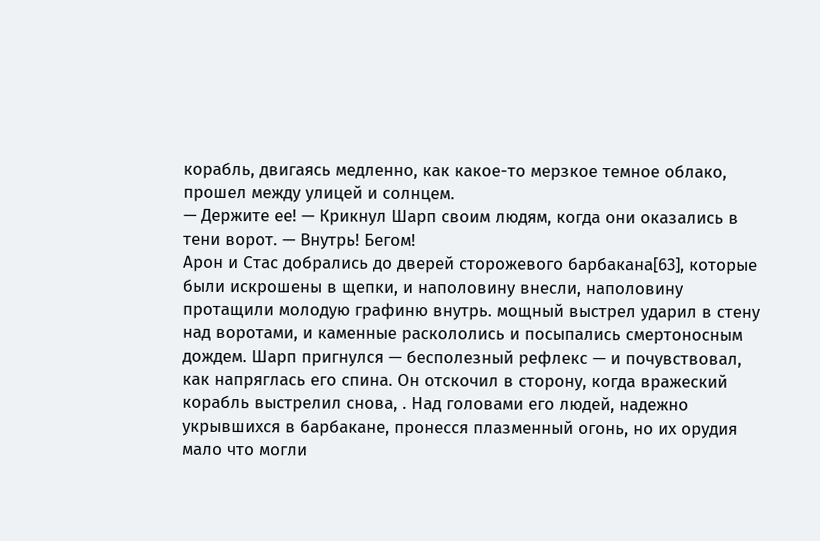корабль, двигаясь медленно, как какое-то мерзкое темное облако, прошел между улицей и солнцем.
— Держите ее! — Крикнул Шарп своим людям, когда они оказались в тени ворот. — Внутрь! Бегом!
Арон и Стас добрались до дверей сторожевого барбакана[63], которые были искрошены в щепки, и наполовину внесли, наполовину протащили молодую графиню внутрь. мощный выстрел ударил в стену над воротами, и каменные раскололись и посыпались смертоносным дождем. Шарп пригнулся — бесполезный рефлекс — и почувствовал, как напряглась его спина. Он отскочил в сторону, когда вражеский корабль выстрелил снова, . Над головами его людей, надежно укрывшихся в барбакане, пронесся плазменный огонь, но их орудия мало что могли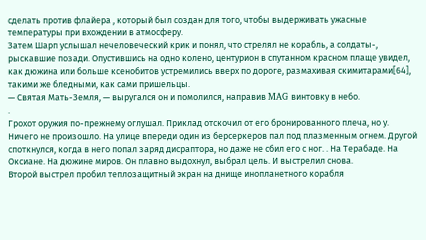сделать против флайера , который был создан для того, чтобы выдерживать ужасные температуры при вхождении в атмосферу.
Затем Шарп услышал нечеловеческий крик и понял, что стрелял не корабль, а солдаты-, рыскавшие позади. Опустившись на одно колено, центурион в спутанном красном плаще увидел, как дюжина или больше ксенобитов устремились вверх по дороге, размахивая скимитарами[64], такими же бледными, как сами пришельцы.
— Святая Мать-Земля, — выругался он и помолился, направив MAG винтовку в небо.
.
Грохот оружия по-прежнему оглушал. Приклад отскочил от его бронированного плеча, но у.
Ничего не произошло. На улице впереди один из берсеркеров пал под плазменным огнем. Другой споткнулся, когда в него попал заряд дисраптора, но даже не сбил его с ног. . На Терабаде. На Оксиане. На дюжине миров. Он плавно выдохнул, выбрал цель. И выстрелил снова.
Второй выстрел пробил теплозащитный экран на днище инопланетного корабля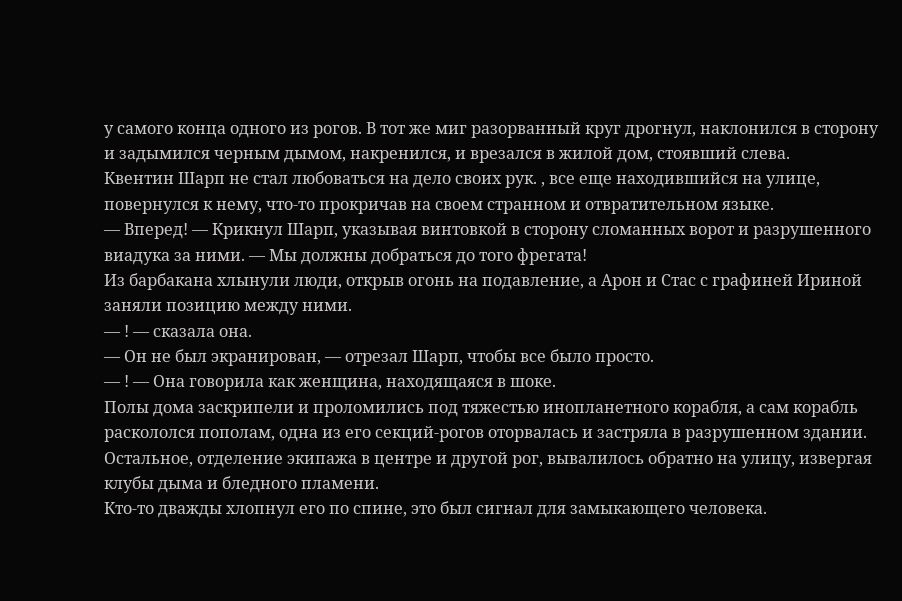у самого конца одного из рогов. В тот же миг разорванный круг дрогнул, наклонился в сторону и задымился черным дымом, накренился, и врезался в жилой дом, стоявший слева.
Квентин Шарп не стал любоваться на дело своих рук. , все еще находившийся на улице, повернулся к нему, что-то прокричав на своем странном и отвратительном языке.
— Вперед! — Крикнул Шарп, указывая винтовкой в сторону сломанных ворот и разрушенного виадука за ними. — Мы должны добраться до того фрегата!
Из барбакана хлынули люди, открыв огонь на подавление, а Арон и Стас с графиней Ириной заняли позицию между ними.
— ! — сказала она.
— Он не был экранирован, — отрезал Шарп, чтобы все было просто.
— ! — Она говорила как женщина, находящаяся в шоке.
Полы дома заскрипели и проломились под тяжестью инопланетного корабля, а сам корабль раскололся пополам, одна из его секций-рогов оторвалась и застряла в разрушенном здании. Остальное, отделение экипажа в центре и другой рог, вывалилось обратно на улицу, извергая клубы дыма и бледного пламени.
Кто-то дважды хлопнул его по спине, это был сигнал для замыкающего человека.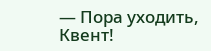— Пора уходить, Квент!